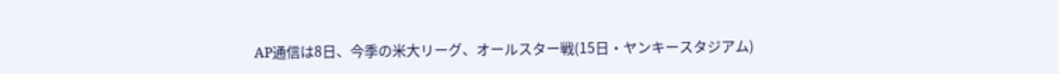AP通信は8日、今季の米大リーグ、オールスター戦(15日・ヤンキースタジアム)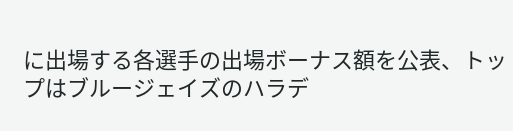に出場する各選手の出場ボーナス額を公表、トップはブルージェイズのハラデ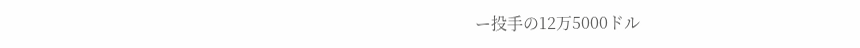ー投手の12万5000ドル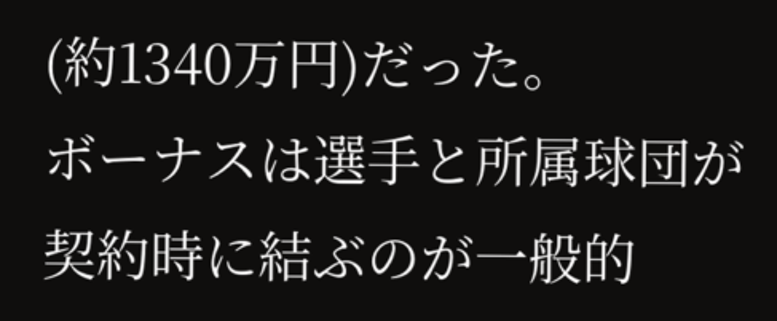(約1340万円)だった。
ボーナスは選手と所属球団が契約時に結ぶのが一般的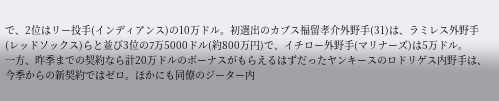で、2位はリー投手(インディアンス)の10万ドル。初選出のカブス福留孝介外野手(31)は、ラミレス外野手(レッドソックス)らと並び3位の7万5000ドル(約800万円)で、イチロー外野手(マリナーズ)は5万ドル。
一方、昨季までの契約なら計20万ドルのボーナスがもらえるはずだったヤンキースのロドリゲス内野手は、今季からの新契約ではゼロ。ほかにも同僚のジーター内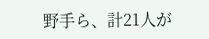野手ら、計21人が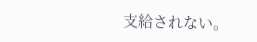支給されない。